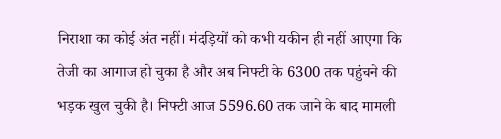निराशा का कोई अंत नहीं। मंदड़ियों को कभी यकीन ही नहीं आएगा कि तेजी का आगाज हो चुका है और अब निफ्टी के 6300 तक पहुंचने की भड़क खुल चुकी है। निफ्टी आज 5596.60 तक जाने के बाद मामली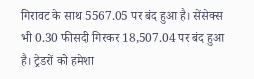गिरावट के साथ 5567.05 पर बंद हुआ है। सेंसेक्स भी 0.30 फीसदी गिरकर 18,507.04 पर बंद हुआ है। ट्रेडरों को हमेशा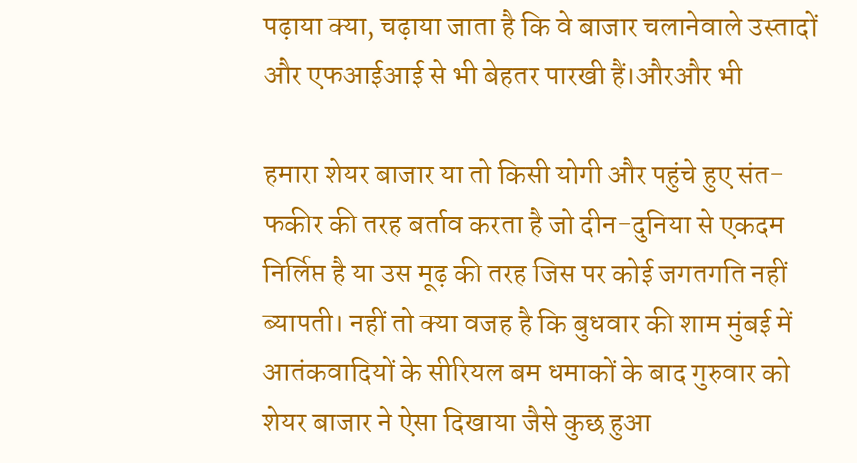पढ़ाया क्या, चढ़ाया जाता है कि वे बाजार चलानेवाले उस्तादों और एफआईआई से भी बेहतर पारखी हैं।औरऔर भी

हमारा शेयर बाजार या तो किसी योगी और पहुंचे हुए संत-फकीर की तरह बर्ताव करता है जो दीन-दुनिया से एकदम निर्लिप्त है या उस मूढ़ की तरह जिस पर कोई जगतगति नहीं ब्यापती। नहीं तो क्या वजह है कि बुधवार की शाम मुंबई में आतंकवादियों के सीरियल बम धमाकों के बाद गुरुवार को शेयर बाजार ने ऐसा दिखाया जैसे कुछ हुआ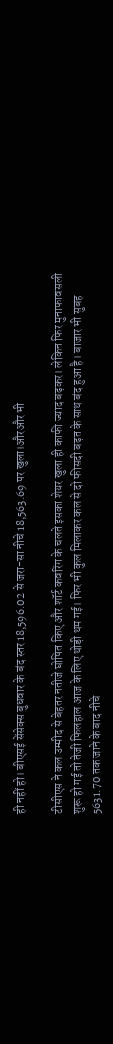ही नहीं हो। बीएसई सेंसेक्स बुधवार के बंद स्तर 18,596.02 से जरा-सा नीचे 18,563.69 पर खुला।औरऔर भी

टीसीएस ने कल उम्मीद से बेहतर नतीजे घोषित किए और शॉर्ट कवरिंग के चलते इसका शेयर खुला ही काफी ज्याद बढ़कर। लेकिन फिर मुनाफावसली शुरू हो गई तो तेजी फिलहाल आज के लिए थोड़ी थम गई। फिर भी कुल मिलाकर कल से दो फीसदी बढ़त के साथ बंद हुआ है। बाजार भी सुबह 5631.70 तक जाने के बाद नीचे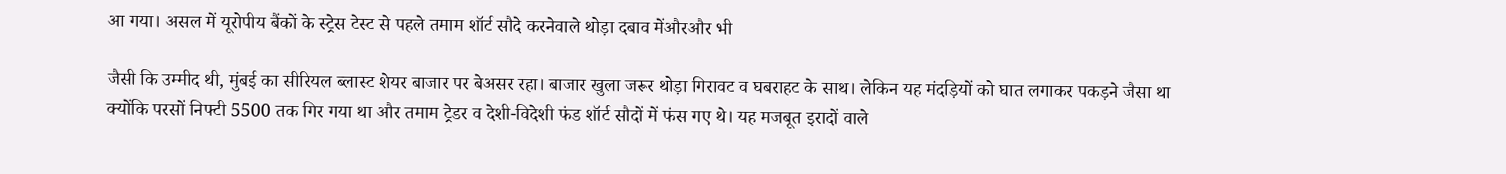आ गया। असल में यूरोपीय बैंकों के स्ट्रेस टेस्ट से पहले तमाम शॉर्ट सौदे करनेवाले थोड़ा दबाव मेंऔरऔर भी

जैसी कि उम्मीद थी, मुंबई का सीरियल ब्लास्ट शेयर बाजार पर बेअसर रहा। बाजार खुला जरूर थोड़ा गिरावट व घबराहट के साथ। लेकिन यह मंदड़ियों को घात लगाकर पकड़ने जैसा था क्योंकि परसों निफ्टी 5500 तक गिर गया था और तमाम ट्रेडर व देशी-विदेशी फंड शॉर्ट सौदों में फंस गए थे। यह मजबूत इरादों वाले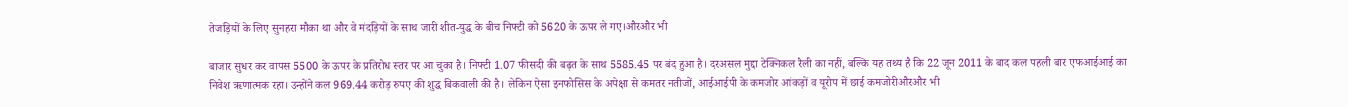तेजड़ियों के लिए सुनहरा मौका था और वे मंदड़ियों के साथ जारी शीत-युद्ध के बीच निफ्टी को 5620 के ऊपर ले गए।औरऔर भी

बाजार सुधर कर वापस 5500 के ऊपर के प्रतिरोध स्तर पर आ चुका है। निफ्टी 1.07 फीसदी की बढ़त के साथ 5585.45 पर बंद हुआ है। दरअसल मुद्दा टेक्निकल रैली का नहीं, बल्कि यह तथ्य है कि 22 जून 2011 के बाद कल पहली बार एफआईआई का निवेश ऋणात्मक रहा। उन्होंने कल 969.44 करोड़ रुपए की शुद्ध बिकवाली की है। लेकिन ऐसा इनफोसिस के अपेक्षा से कमतर नतीजों, आईआईपी के कमजोर आंकड़ों व यूरोप में छाई कमजोरीऔरऔर भी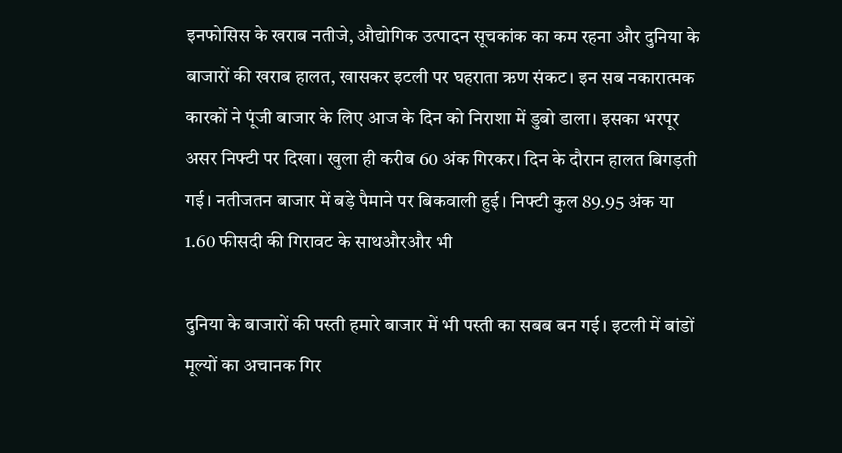इनफोसिस के खराब नतीजे, औद्योगिक उत्पादन सूचकांक का कम रहना और दुनिया के बाजारों की खराब हालत, खासकर इटली पर घहराता ऋण संकट। इन सब नकारात्मक कारकों ने पूंजी बाजार के लिए आज के दिन को निराशा में डुबो डाला। इसका भरपूर असर निफ्टी पर दिखा। खुला ही करीब 60 अंक गिरकर। दिन के दौरान हालत बिगड़ती गई। नतीजतन बाजार में बड़े पैमाने पर बिकवाली हुई। निफ्टी कुल 89.95 अंक या 1.60 फीसदी की गिरावट के साथऔरऔर भी

दुनिया के बाजारों की पस्ती हमारे बाजार में भी पस्ती का सबब बन गई। इटली में बांडों मूल्यों का अचानक गिर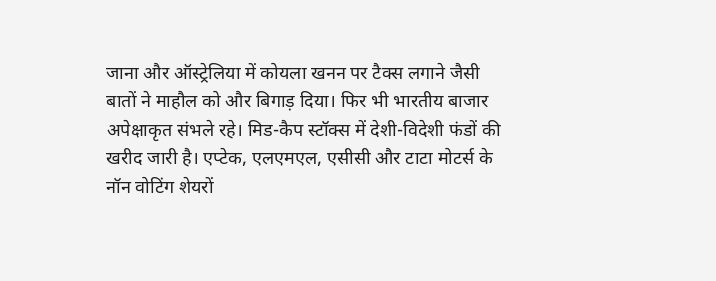जाना और ऑस्ट्रेलिया में कोयला खनन पर टैक्स लगाने जैसी बातों ने माहौल को और बिगाड़ दिया। फिर भी भारतीय बाजार अपेक्षाकृत संभले रहे। मिड-कैप स्टॉक्स में देशी-विदेशी फंडों की खरीद जारी है। एप्टेक, एलएमएल, एसीसी और टाटा मोटर्स के नॉन वोटिंग शेयरों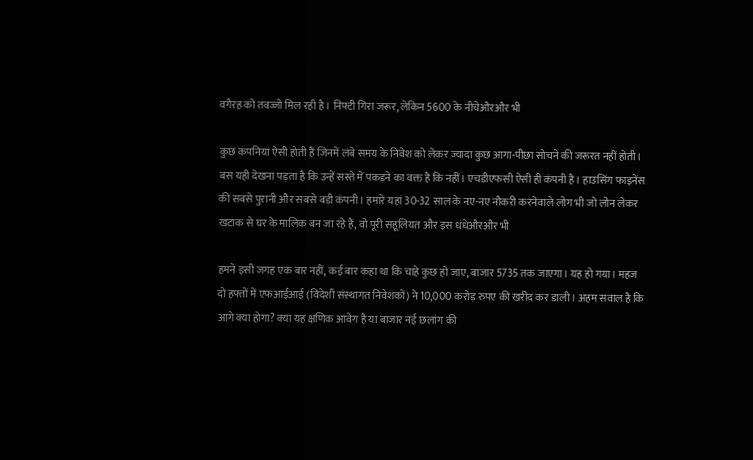वगैरह को तवज्जो मिल रही है। निफ्टी गिरा जरूर, लेकिन 5600 के नीचेऔरऔर भी

कुछ कंपनियां ऐसी होती हैं जिनमें लंबे समय के निवेश को लेकर ज्यादा कुछ आगा-पीछा सोचने की जरूरत नहीं होती। बस यही देखना पड़ता है कि उन्हें सस्ते में पकड़ने का वक्त है कि नहीं। एचडीएफसी ऐसी ही कंपनी है। हाउसिंग फाइनेंस की सबसे पुरानी और सबसे बड़ी कंपनी। हमारे यहां 30-32 साल के नए-नए नौकरी करनेवाले लोग भी जो लोन लेकर खटाक से घर के मालिक बन जा रहे हैं, वो पूरी सहूलियत और इस धंधेऔरऔर भी

हमने इसी जगह एक बार नहीं, कई बार कहा था कि चाहे कुछ हो जाए, बाजार 5735 तक जाएगा। यह हो गया। महज दो हफ्तों में एफआईआई (विदेशी संस्थागत निवेशकों) ने 10,000 करोड़ रुपए की खरीद कर डाली। अहम सवाल है कि आगे क्या होगा? क्या यह क्षणिक आवेग है या बाजार नई छलांग की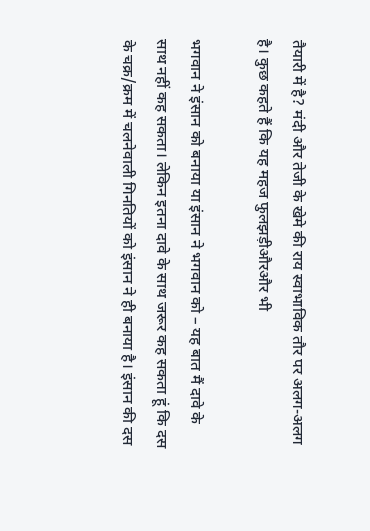तैयारी में है? मंदी और तेजी के खेमे की राय स्वाभाविक तौर पर अलग-अलग है। कुछ कहते हैं कि यह महज फुलझड़ीऔरऔर भी

भगवान ने इंसान को बनाया या इंसान ने भगवान को – यह बात मैं दावे के साथ नहीं कह सकता। लेकिन इतना दावे के साथ जरूर कह सकता हूं कि दस के चक्र/क्रम में चलनेवाली गिनतियों को इंसान ने ही बनाया है। इंसान की दस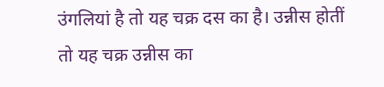उंगलियां है तो यह चक्र दस का है। उन्नीस होतीं तो यह चक्र उन्नीस का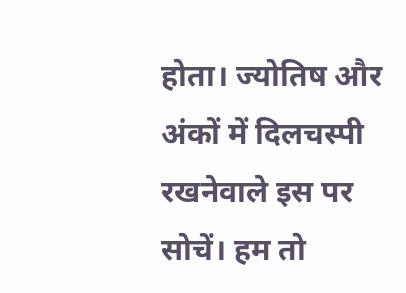होता। ज्योतिष और अंकों में दिलचस्पी रखनेवाले इस पर सोचें। हम तो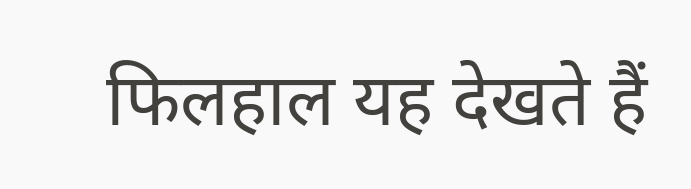फिलहाल यह देखते हैं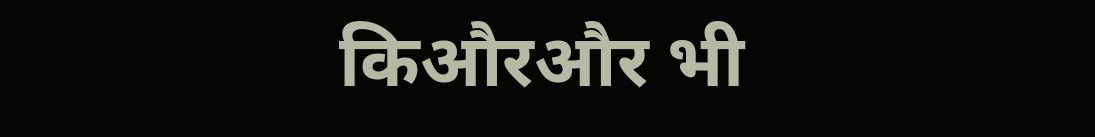किऔरऔर भी